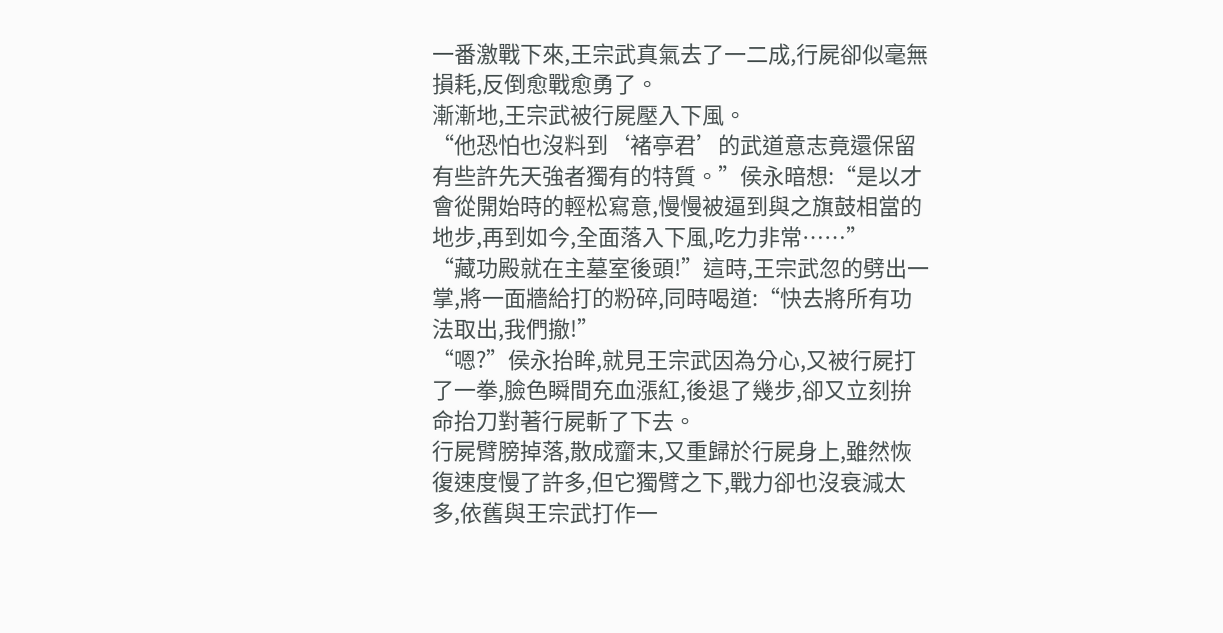一番激戰下來,王宗武真氣去了一二成,行屍卻似毫無損耗,反倒愈戰愈勇了。
漸漸地,王宗武被行屍壓入下風。
“他恐怕也沒料到‘褚亭君’的武道意志竟還保留有些許先天強者獨有的特質。”侯永暗想:“是以才會從開始時的輕松寫意,慢慢被逼到與之旗鼓相當的地步,再到如今,全面落入下風,吃力非常……”
“藏功殿就在主墓室後頭!”這時,王宗武忽的劈出一掌,將一面牆給打的粉碎,同時喝道:“快去將所有功法取出,我們撤!”
“嗯?”侯永抬眸,就見王宗武因為分心,又被行屍打了一拳,臉色瞬間充血漲紅,後退了幾步,卻又立刻拚命抬刀對著行屍斬了下去。
行屍臂膀掉落,散成齏末,又重歸於行屍身上,雖然恢復速度慢了許多,但它獨臂之下,戰力卻也沒衰減太多,依舊與王宗武打作一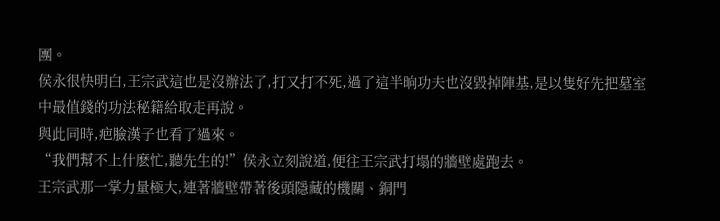團。
侯永很快明白,王宗武這也是沒辦法了,打又打不死,過了這半晌功夫也沒毀掉陣基,是以隻好先把墓室中最值錢的功法秘籍給取走再說。
與此同時,疤臉漢子也看了過來。
“我們幫不上什麽忙,聽先生的!”侯永立刻說道,便往王宗武打塌的牆壁處跑去。
王宗武那一掌力量極大,連著牆壁帶著後頭隱藏的機關、銅門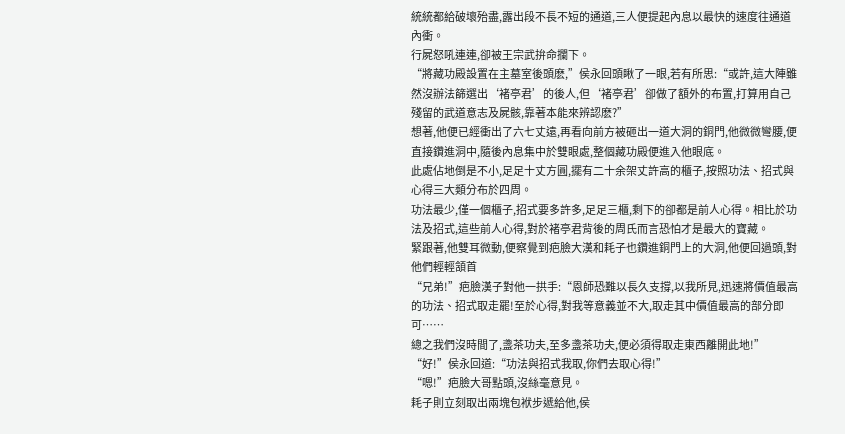統統都給破壞殆盡,露出段不長不短的通道,三人便提起內息以最快的速度往通道內衝。
行屍怒吼連連,卻被王宗武拚命攔下。
“將藏功殿設置在主墓室後頭麽,”侯永回頭瞅了一眼,若有所思:“或許,這大陣雖然沒辦法篩選出‘褚亭君’的後人,但‘褚亭君’卻做了額外的布置,打算用自己殘留的武道意志及屍骸,靠著本能來辨認麽?”
想著,他便已經衝出了六七丈遠,再看向前方被砸出一道大洞的銅門,他微微彎腰,便直接鑽進洞中,隨後內息集中於雙眼處,整個藏功殿便進入他眼底。
此處佔地倒是不小,足足十丈方圓,擺有二十余架丈許高的櫃子,按照功法、招式與心得三大類分布於四周。
功法最少,僅一個櫃子,招式要多許多,足足三櫃,剩下的卻都是前人心得。相比於功法及招式,這些前人心得,對於褚亭君背後的周氏而言恐怕才是最大的寶藏。
緊跟著,他雙耳微動,便察覺到疤臉大漢和耗子也鑽進銅門上的大洞,他便回過頭,對他們輕輕頷首
“兄弟!”疤臉漢子對他一拱手:“恩師恐難以長久支撐,以我所見,迅速將價值最高的功法、招式取走罷!至於心得,對我等意義並不大,取走其中價值最高的部分即可……
總之我們沒時間了,盞茶功夫,至多盞茶功夫,便必須得取走東西離開此地!”
“好!”侯永回道:“功法與招式我取,你們去取心得!”
“嗯!”疤臉大哥點頭,沒絲毫意見。
耗子則立刻取出兩塊包袱步遞給他,侯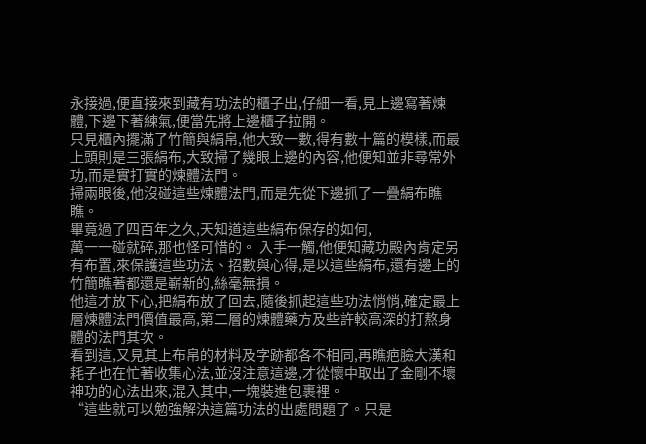永接過,便直接來到藏有功法的櫃子出,仔細一看,見上邊寫著煉體,下邊下著練氣,便當先將上邊櫃子拉開。
只見櫃內擺滿了竹簡與絹帛,他大致一數,得有數十篇的模樣,而最上頭則是三張絹布,大致掃了幾眼上邊的內容,他便知並非尋常外功,而是實打實的煉體法門。
掃兩眼後,他沒碰這些煉體法門,而是先從下邊抓了一疊絹布瞧瞧。
畢竟過了四百年之久,天知道這些絹布保存的如何,
萬一一碰就碎,那也怪可惜的。 入手一觸,他便知藏功殿內肯定另有布置,來保護這些功法、招數與心得,是以這些絹布,還有邊上的竹簡瞧著都還是嶄新的,絲毫無損。
他這才放下心,把絹布放了回去,隨後抓起這些功法悄悄,確定最上層煉體法門價值最高,第二層的煉體藥方及些許較高深的打熬身體的法門其次。
看到這,又見其上布帛的材料及字跡都各不相同,再瞧疤臉大漢和耗子也在忙著收集心法,並沒注意這邊,才從懷中取出了金剛不壞神功的心法出來,混入其中,一塊裝進包裹裡。
“這些就可以勉強解決這篇功法的出處問題了。只是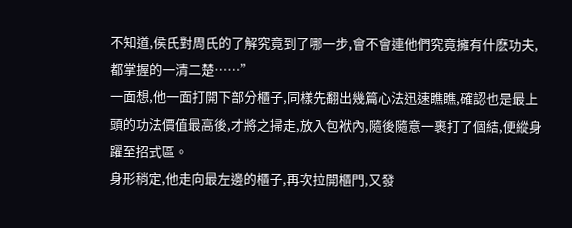不知道,侯氏對周氏的了解究竟到了哪一步,會不會連他們究竟擁有什麽功夫,都掌握的一清二楚……”
一面想,他一面打開下部分櫃子,同樣先翻出幾篇心法迅速瞧瞧,確認也是最上頭的功法價值最高後,才將之掃走,放入包袱內,隨後隨意一裹打了個結,便縱身躍至招式區。
身形稍定,他走向最左邊的櫃子,再次拉開櫃門,又發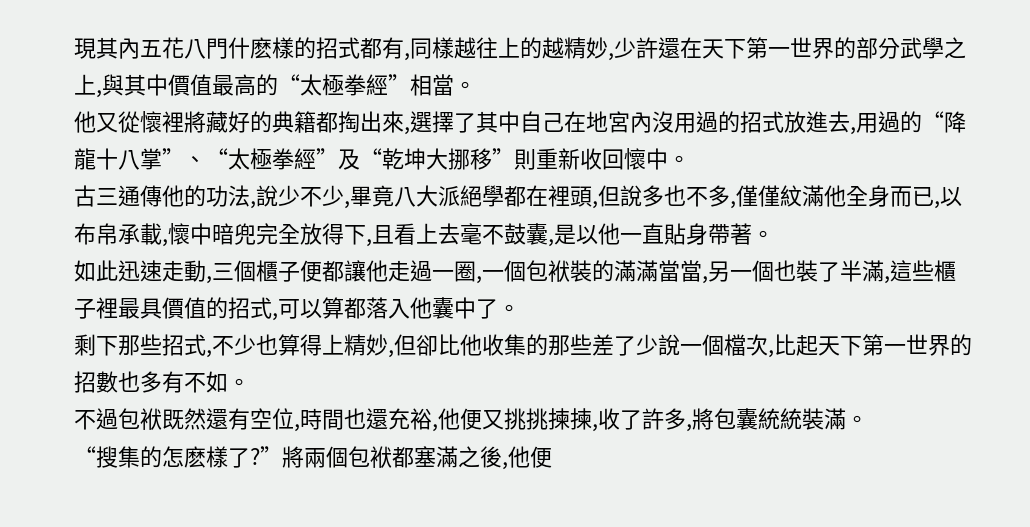現其內五花八門什麽樣的招式都有,同樣越往上的越精妙,少許還在天下第一世界的部分武學之上,與其中價值最高的“太極拳經”相當。
他又從懷裡將藏好的典籍都掏出來,選擇了其中自己在地宮內沒用過的招式放進去,用過的“降龍十八掌”、“太極拳經”及“乾坤大挪移”則重新收回懷中。
古三通傳他的功法,說少不少,畢竟八大派絕學都在裡頭,但說多也不多,僅僅紋滿他全身而已,以布帛承載,懷中暗兜完全放得下,且看上去毫不鼓囊,是以他一直貼身帶著。
如此迅速走動,三個櫃子便都讓他走過一圈,一個包袱裝的滿滿當當,另一個也裝了半滿,這些櫃子裡最具價值的招式,可以算都落入他囊中了。
剩下那些招式,不少也算得上精妙,但卻比他收集的那些差了少說一個檔次,比起天下第一世界的招數也多有不如。
不過包袱既然還有空位,時間也還充裕,他便又挑挑揀揀,收了許多,將包囊統統裝滿。
“搜集的怎麽樣了?”將兩個包袱都塞滿之後,他便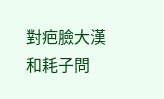對疤臉大漢和耗子問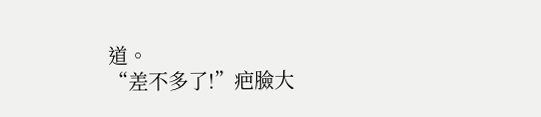道。
“差不多了!”疤臉大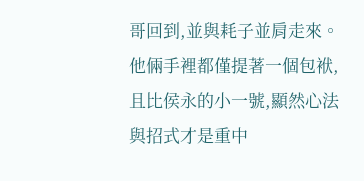哥回到,並與耗子並肩走來。
他倆手裡都僅提著一個包袱,且比侯永的小一號,顯然心法與招式才是重中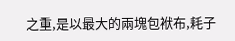之重,是以最大的兩塊包袱布,耗子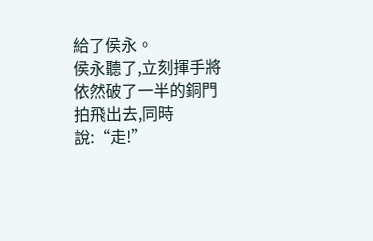給了侯永。
侯永聽了,立刻揮手將依然破了一半的銅門拍飛出去,同時說:“走!”